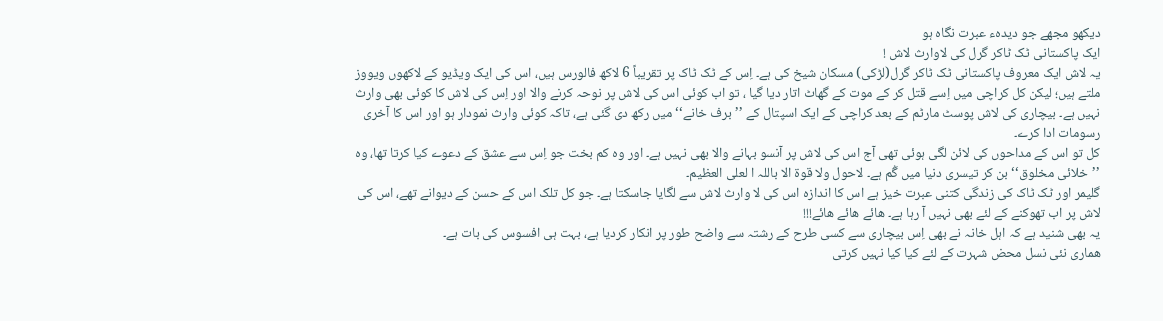دیکھو مجھے جو دیدہء عبرت نگاہ ہو
ایک پاکستانی ٹک ٹاکر گرل کی لاوارث لاش !
یہ لاش ایک معروف پاکستانی ٹک ٹاکر گرل(لڑکی) مسکان شیخ کی ہے۔ اِس کے ٹک ٹاک پر تقریباً 6 لاکھ فالورس ہیں، اس کی ایک ویڈیو کے لاکھوں ویووز ملتے ہیں؛ لیکن کل کراچی میں اِسے قتل کر کے موت کے گھاٹ اتار دیا گیا ، تو اب کوئی اس کی لاش پر نوحہ کرنے والا اور اِس کی لاش کا کوئی بھی وارث نہیں ہے۔ بیچاری کی لاش پوسٹ مارٹم کے بعد کراچی کے ایک اسپتال کے ’’ برف خانے‘‘ میں رکھ دی گئی ہے، تاکہ کوئی وارث نمودار ہو اور اس کا آخری رسومات ادا کرے۔
کل تو اس کے مداحوں کی لائن لگی ہوئی تھی آج اس کی لاش پر آنسو بہانے والا بھی نہیں ہے۔ اور وہ کم بخت جو اِس سے عشق کے دعوے کیا کرتا تھا، وہ ’’خلائی مخلوق‘‘ بن کر تیسری دنیا میں گُم ہے۔ لاحول ولا قوۃ الا باللہ ا لعلی العظیم۔
گلیمر اور ٹک ٹاک کی زندگی کتنی عبرت خیز ہے اس کا اندازہ اس کی لا وارث لاش سے لگایا جاسکتا ہے۔ جو کل تلک اس کے حسن کے دیوانے تھے، اس کی لاش پر اب تھوکنے کے لئے بھی نہیں آ رہا ہے۔ ھائے ھائے ھائے!!!
یہ بھی شنید ہے کہ اہل خانہ نے بھی اِس بیچاری سے کسی طرح کے رشتہ سے واضح طور پر انکار کردیا ہے، بہت ہی افسوس کی بات ہے۔
ھماری نئی نسل محض شہرت کے لئے کیا کیا نہیں کرتی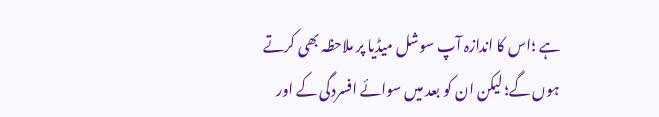ہے ؛اس کا اندازہ آپ سوشل میڈیا پر ملاحظہ بھی کرتے ہوں گے؛ لیکن ان کو بعد میں سوائے افسردگی کے اور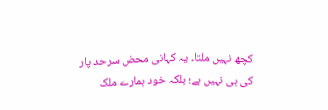کچھ نہیں ملتا۔ یہ کہانی محض سرحد پار کی ہی نہیں ہے؛ بلکہ خود ہمارے ملک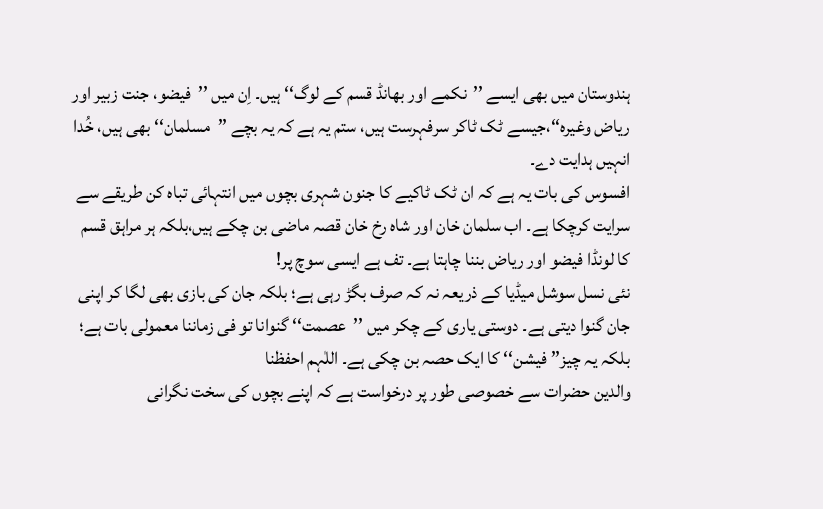ہندوستان میں بھی ایسے ’’نکمے اور بھانڈ قسم کے لوگ‘‘ ہیں۔ اِن میں ’’فیضو، جنت زبیر اور ریاض وغیرہ‘‘،جیسے ٹک ٹاکر سرفہرست ہیں، ستم یہ ہے کہ یہ بچے ’’مسلمان‘‘ بھی ہیں، خُدا انہیں ہدایت دے۔
افسوس کی بات یہ ہے کہ ان ٹک ٹاکیے کا جنون شہری بچوں میں انتہائی تباہ کن طریقے سے سرایت کرچکا ہے۔ اب سلمان خان اور شاہ رخ خان قصہ ماضی بن چکے ہیں،بلکہ ہر مراہق قسم کا لونڈا فیضو اور ریاض بننا چاہتا ہے۔ تف ہے ایسی سوچ پر!
نئی نسل سوشل میڈیا کے ذریعہ نہ کہ صرف بگڑ رہی ہے؛ بلکہ جان کی بازی بھی لگا کر اپنی جان گنوا دیتی ہے۔ دوستی یاری کے چکر میں ’’عصمت‘‘ گنوانا تو فی زماننا معمولی بات ہے؛ بلکہ یہ چیز’’ فیشن‘‘ کا ایک حصہ بن چکی ہے۔ اللٰہم احفظنا
والدین حضرات سے خصوصی طور پر درخواست ہے کہ اپنے بچوں کی سخت نگرانی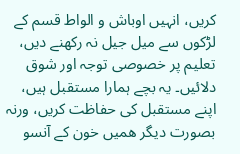کریں، انہیں اوباش و الواط قسم کے لڑکوں سے میل جیل نہ رکھنے دیں، تعلیم پر خصوصی توجہ اور شوق دلائیں۔ یہ بچے ہمارا مستقبل ہیں، اپنے مستقبل کی حفاظت کریں، ورنہ بصورت دیگر ھمیں خون کے آنسو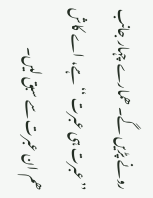رونے پڑیں گے۔ ھمارے چہار جانب ’’عبرت ہی عبرت ‘‘ ہے، اے کاش ھم ان عبرت سے سبق لیں۔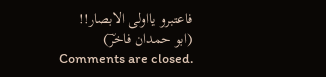فاعتبرو یااولی الابصار!!
(ابو حمدان فاخرؔ)
Comments are closed.